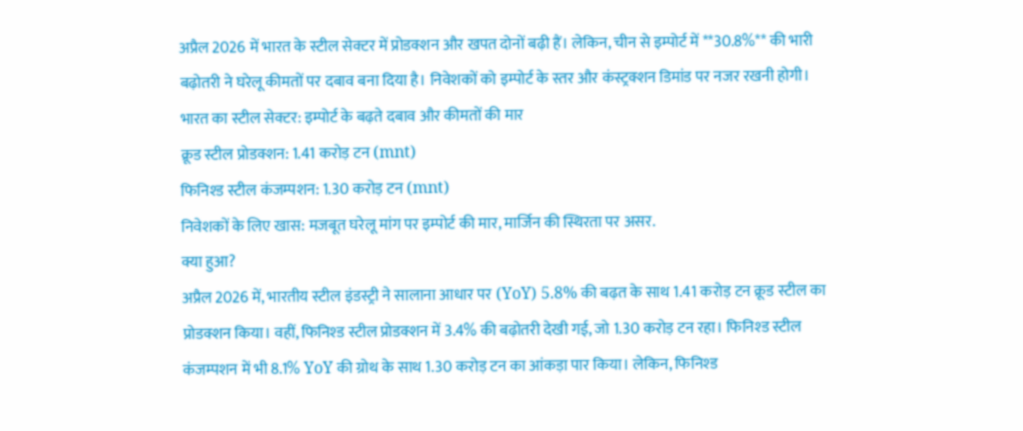अप्रैल 2026 में भारत के स्टील सेक्टर में प्रोडक्शन और खपत दोनों बढ़ी हैं। लेकिन, चीन से इम्पोर्ट में **30.8%** की भारी बढ़ोतरी ने घरेलू कीमतों पर दबाव बना दिया है। निवेशकों को इम्पोर्ट के स्तर और कंस्ट्रक्शन डिमांड पर नजर रखनी होगी।
भारत का स्टील सेक्टर: इम्पोर्ट के बढ़ते दबाव और कीमतों की मार
क्रूड स्टील प्रोडक्शन: 1.41 करोड़ टन (mnt)
फिनिश्ड स्टील कंजम्पशन: 1.30 करोड़ टन (mnt)
निवेशकों के लिए खास: मजबूत घरेलू मांग पर इम्पोर्ट की मार, मार्जिन की स्थिरता पर असर.
क्या हुआ?
अप्रैल 2026 में, भारतीय स्टील इंडस्ट्री ने सालाना आधार पर (YoY) 5.8% की बढ़त के साथ 1.41 करोड़ टन क्रूड स्टील का प्रोडक्शन किया। वहीं, फिनिश्ड स्टील प्रोडक्शन में 3.4% की बढ़ोतरी देखी गई, जो 1.30 करोड़ टन रहा। फिनिश्ड स्टील कंजम्पशन में भी 8.1% YoY की ग्रोथ के साथ 1.30 करोड़ टन का आंकड़ा पार किया। लेकिन, फिनिश्ड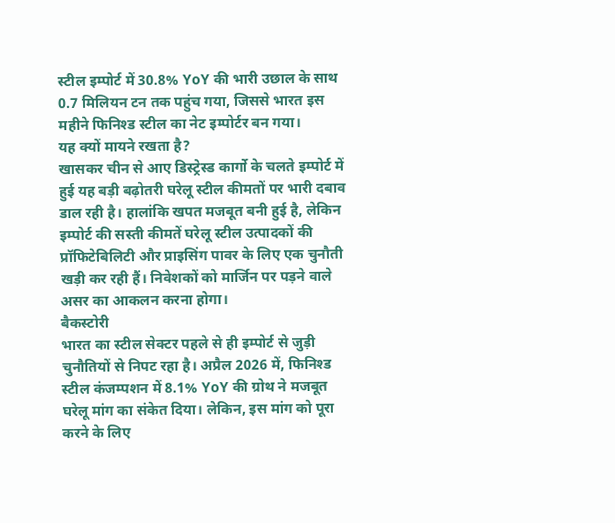स्टील इम्पोर्ट में 30.8% YoY की भारी उछाल के साथ 0.7 मिलियन टन तक पहुंच गया, जिससे भारत इस महीने फिनिश्ड स्टील का नेट इम्पोर्टर बन गया।
यह क्यों मायने रखता है?
खासकर चीन से आए डिस्ट्रेस्ड कार्गो के चलते इम्पोर्ट में हुई यह बड़ी बढ़ोतरी घरेलू स्टील कीमतों पर भारी दबाव डाल रही है। हालांकि खपत मजबूत बनी हुई है, लेकिन इम्पोर्ट की सस्ती कीमतें घरेलू स्टील उत्पादकों की प्रॉफिटेबिलिटी और प्राइसिंग पावर के लिए एक चुनौती खड़ी कर रही हैं। निवेशकों को मार्जिन पर पड़ने वाले असर का आकलन करना होगा।
बैकस्टोरी
भारत का स्टील सेक्टर पहले से ही इम्पोर्ट से जुड़ी चुनौतियों से निपट रहा है। अप्रैल 2026 में, फिनिश्ड स्टील कंजम्पशन में 8.1% YoY की ग्रोथ ने मजबूत घरेलू मांग का संकेत दिया। लेकिन, इस मांग को पूरा करने के लिए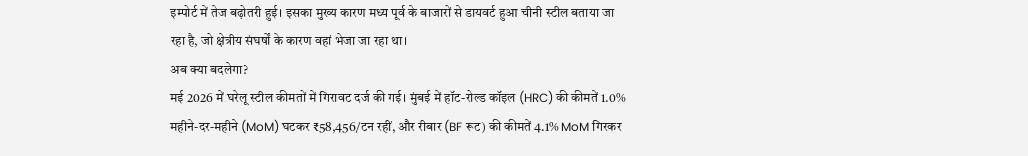इम्पोर्ट में तेज बढ़ोतरी हुई। इसका मुख्य कारण मध्य पूर्व के बाजारों से डायवर्ट हुआ चीनी स्टील बताया जा रहा है, जो क्षेत्रीय संघर्षों के कारण वहां भेजा जा रहा था।
अब क्या बदलेगा?
मई 2026 में घरेलू स्टील कीमतों में गिरावट दर्ज की गई। मुंबई में हॉट-रोल्ड कॉइल (HRC) की कीमतें 1.0% महीने-दर-महीने (MoM) घटकर ₹58,456/टन रहीं, और रीबार (BF रूट) की कीमतें 4.1% MoM गिरकर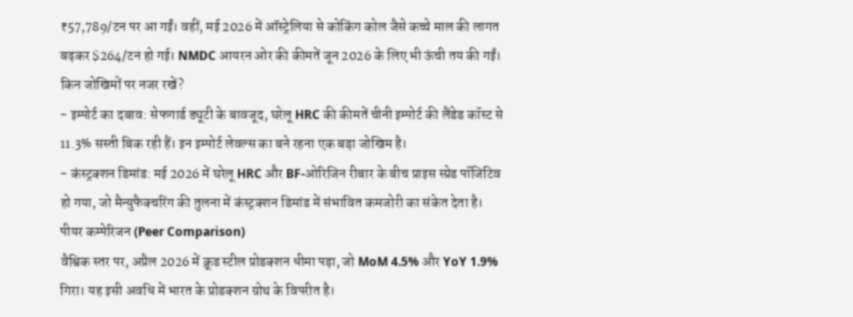₹57,789/टन पर आ गईं। वहीं, मई 2026 में ऑस्ट्रेलिया से कोकिंग कोल जैसे कच्चे माल की लागत बढ़कर $264/टन हो गई। NMDC आयरन ओर की कीमतें जून 2026 के लिए भी ऊंची तय की गईं।
किन जोखिमों पर नजर रखें?
- इम्पोर्ट का दबाव: सेफगार्ड ड्यूटी के बावजूद, घरेलू HRC की कीमतें चीनी इम्पोर्ट की लैंडेड कॉस्ट से 11.3% सस्ती बिक रही हैं। इन इम्पोर्ट लेवल्स का बने रहना एक बड़ा जोखिम है।
- कंस्ट्रक्शन डिमांड: मई 2026 में घरेलू HRC और BF-ओरिजिन रीबार के बीच प्राइस स्प्रेड पॉजिटिव हो गया, जो मैन्युफैक्चरिंग की तुलना में कंस्ट्रक्शन डिमांड में संभावित कमजोरी का संकेत देता है।
पीयर कम्पेरिजन (Peer Comparison)
वैश्विक स्तर पर, अप्रैल 2026 में क्रूड स्टील प्रोडक्शन धीमा पड़ा, जो MoM 4.5% और YoY 1.9% गिरा। यह इसी अवधि में भारत के प्रोडक्शन ग्रोथ के विपरीत है।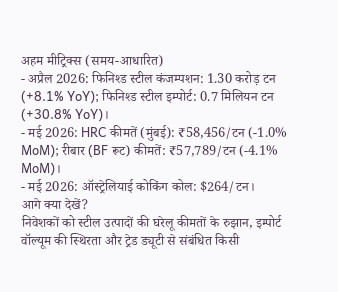अहम मीट्रिक्स (समय-आधारित)
- अप्रैल 2026: फिनिश्ड स्टील कंजम्पशन: 1.30 करोड़ टन (+8.1% YoY); फिनिश्ड स्टील इम्पोर्ट: 0.7 मिलियन टन (+30.8% YoY)।
- मई 2026: HRC कीमतें (मुंबई): ₹58,456/टन (-1.0% MoM); रीबार (BF रूट) कीमतें: ₹57,789/टन (-4.1% MoM)।
- मई 2026: ऑस्ट्रेलियाई कोकिंग कोल: $264/टन।
आगे क्या देखें?
निवेशकों को स्टील उत्पादों की घरेलू कीमतों के रुझान, इम्पोर्ट वॉल्यूम की स्थिरता और ट्रेड ड्यूटी से संबंधित किसी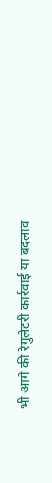भी आगे की रेगुलेटरी कार्रवाई या बदलाव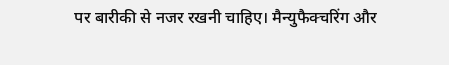पर बारीकी से नजर रखनी चाहिए। मैन्युफैक्चरिंग और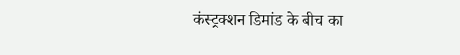कंस्ट्रक्शन डिमांड के बीच का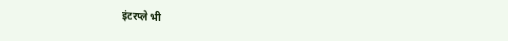इंटरप्ले भी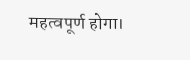महत्वपूर्ण होगा।